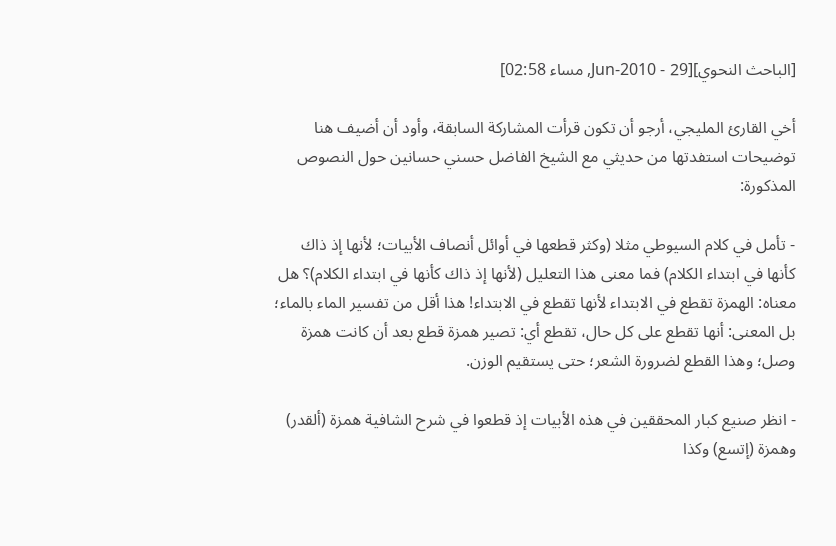[الباحث النحوي][29 - Jun-2010, مساء 02:58]

أخي القارئ المليجي، أرجو أن تكون قرأت المشاركة السابقة، وأود أن أضيف هنا توضيحات استفدتها من حديثي مع الشيخ الفاضل حسني حسانين حول النصوص المذكورة:

- تأمل في كلام السيوطي مثلا (وكثر قطعها في أوائل أنصاف الأبيات؛ لأنها إذ ذاك كأنها في ابتداء الكلام) فما معنى هذا التعليل (لأنها إذ ذاك كأنها في ابتداء الكلام)؟ هل معناه: الهمزة تقطع في الابتداء لأنها تقطع في الابتداء! هذا أقل من تفسير الماء بالماء؛ بل المعنى: أنها تقطع على كل حال، تقطع أي: تصير همزة قطع بعد أن كانت همزة وصل؛ وهذا القطع لضرورة الشعر؛ حتى يستقيم الوزن.

- انظر صنيع كبار المحققين في هذه الأبيات إذ قطعوا في شرح الشافية همزة (ألقدر) وهمزة (إتسع) وكذا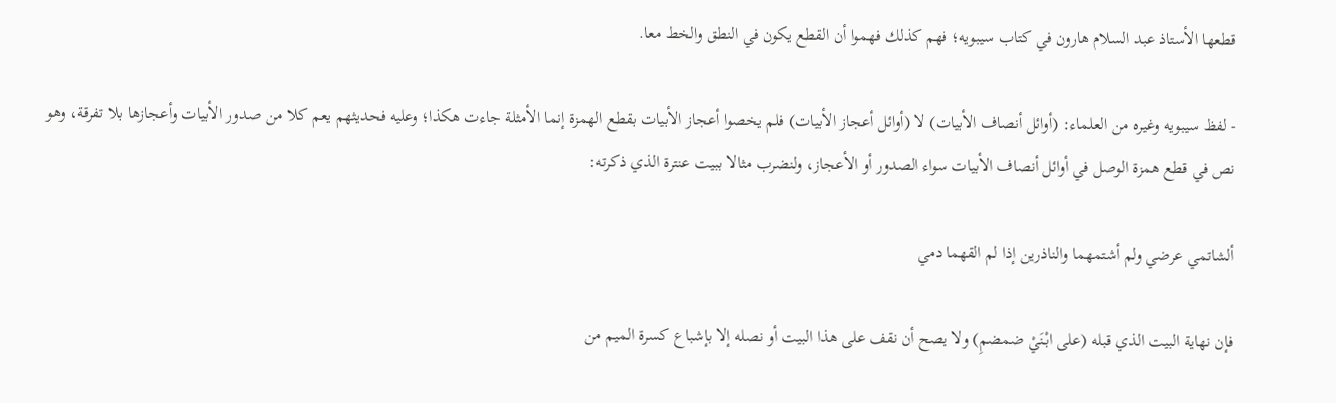قطعها الأستاذ عبد السلام هارون في كتاب سيبويه؛ فهم كذلك فهموا أن القطع يكون في النطق والخط معا.

- لفظ سيبويه وغيره من العلماء: (أوائل أنصاف الأبيات) لا (أوائل أعجاز الأبيات) فلم يخصوا أعجاز الأبيات بقطع الهمزة إنما الأمثلة جاءت هكذا؛ وعليه فحديثهم يعم كلا من صدور الأبيات وأعجازها بلا تفرقة، وهو نص في قطع همزة الوصل في أوائل أنصاف الأبيات سواء الصدور أو الأعجاز، ولنضرب مثالا ببيت عنترة الذي ذكرته:

ألشاتمي عرضي ولم أشتمهما والناذرين إذا لم القهما دمي

فإن نهاية البيت الذي قبله (على ابْنَيْ ضمضمِ) ولا يصح أن نقف على هذا البيت أو نصله إلا بإشباع كسرة الميم من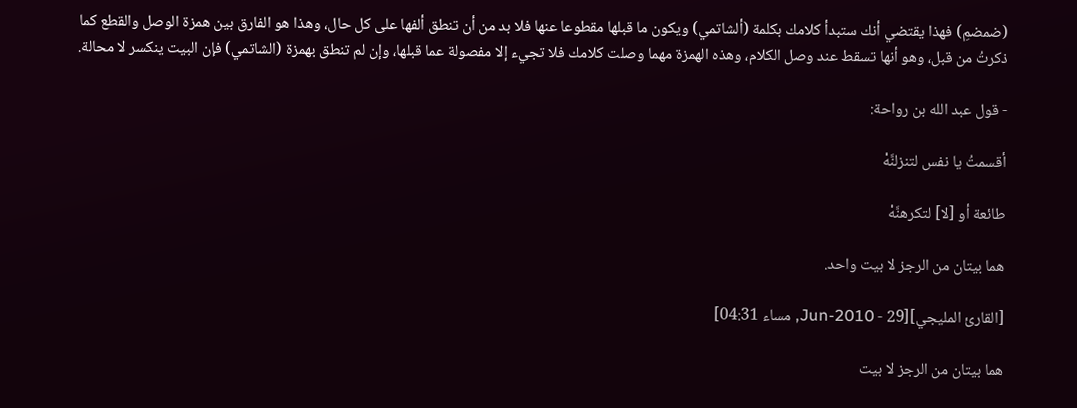(ضمضمِ) فهذا يقتضي أنك ستبدأ كلامك بكلمة (ألشاتمي) ويكون ما قبلها مقطوعا عنها فلا بد من أن تنطق ألفها على كل حال، وهذا هو الفارق بين همزة الوصل والقطع كما ذكرتُ من قبل، وهو أنها تسقط عند وصل الكلام، وهذه الهمزة مهما وصلت كلامك فلا تجيء إلا مفصولة عما قبلها، وإن لم تنطق بهمزة (الشاتمي) فإن البيت ينكسر لا محالة.

- قول عبد الله بن رواحة:

أقسمتُ يا نفس لتنزلنَّهْ

طائعة أو [لا] لتكرهنَّهْ

هما بيتان من الرجز لا بيت واحد.

[القارئ المليجي][29 - Jun-2010, مساء 04:31]

هما بيتان من الرجز لا بيت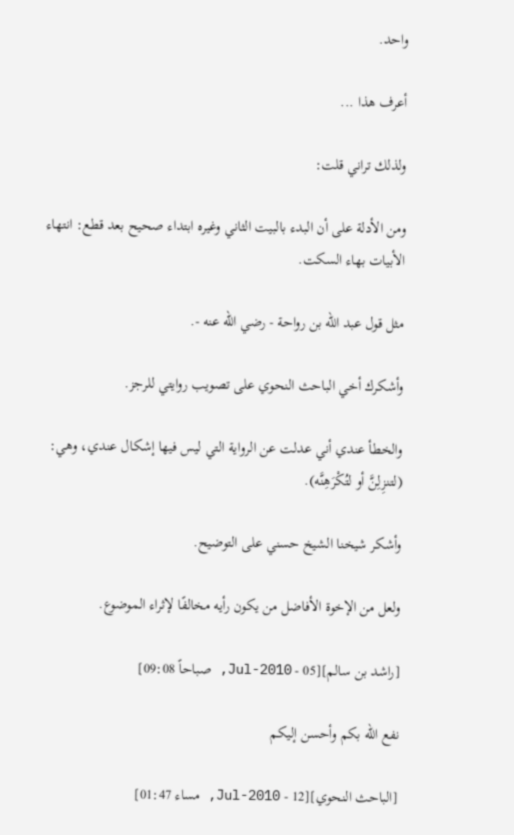واحد.

أعرف هذا ...

ولذلك تراني قلت:

ومن الأدلة على أن البدء بالبيت الثاني وغيره ابتداء صحيح بعد قطع: انتهاء الأبيات بهاء السكت.

مثل قول عبد الله بن رواحة - رضي الله عنه -.

وأشكرك أخي الباحث النحوي على تصويب روايتي للرجز.

والخطأ عندي أني عدلت عن الرواية التي ليس فيها إشكال عندي، وهي: (لتنزِلِنَّ أو لتُكْرَهِنَّه).

وأشكر شيخنا الشيخ حسني على التوضيح.

ولعل من الإخوة الأفاضل من يكون رأيه مخالفًا لإثراء الموضوع.

[راشد بن سالم][05 - Jul-2010, صباحاً 09:08]

نفع الله بكم وأحسن إليكم

[الباحث النحوي][12 - Jul-2010, مساء 01:47]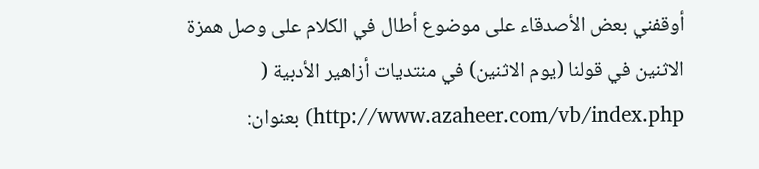أوقفني بعض الأصدقاء على موضوع أطال في الكلام على وصل همزة الاثنين في قولنا (يوم الاثنين) في منتديات أزاهير الأدبية ( http://www.azaheer.com/vb/index.php) بعنوان: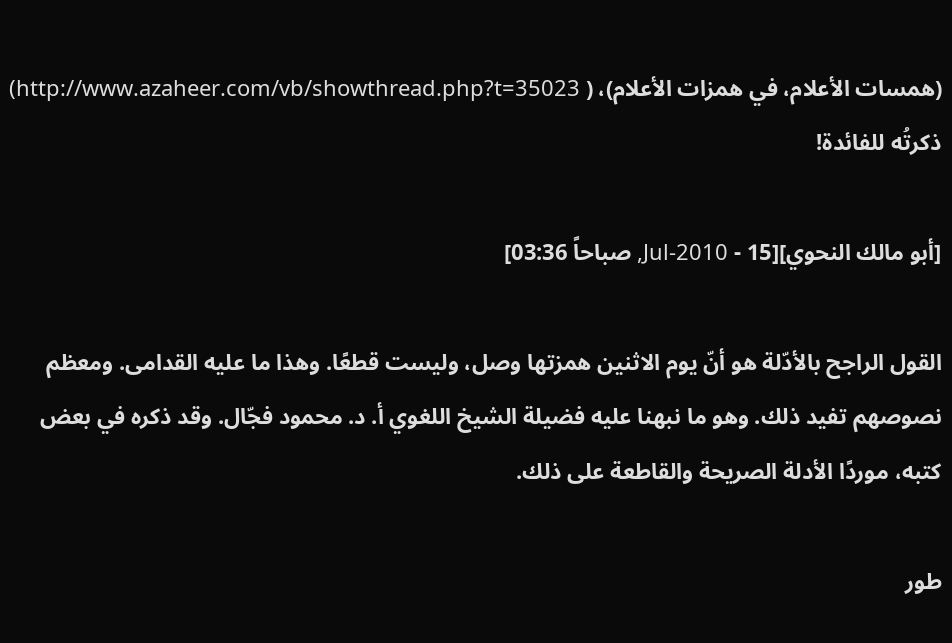(همسات الأعلام، في همزات الأعلام)، ( http://www.azaheer.com/vb/showthread.php?t=35023) ذكرتُه للفائدة!

[أبو مالك النحوي][15 - Jul-2010, صباحاً 03:36]

القول الراجح بالأدّلة هو أنّ يوم الاثنين همزتها وصل، وليست قطعًا. وهذا ما عليه القدامى. ومعظم نصوصهم تفيد ذلك. وهو ما نبهنا عليه فضيلة الشيخ اللغوي أ. د. محمود فجّال. وقد ذكره في بعض كتبه، موردًا الأدلة الصريحة والقاطعة على ذلك.

طور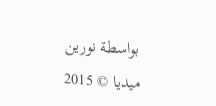بواسطة نورين ميديا © 2015